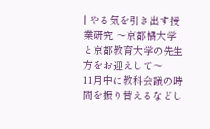| やる気を引き出す授業研究 〜京都橘大学と京都教育大学の先生方をお迎えして〜
11月中に教科会議の時間を振り替えるなどし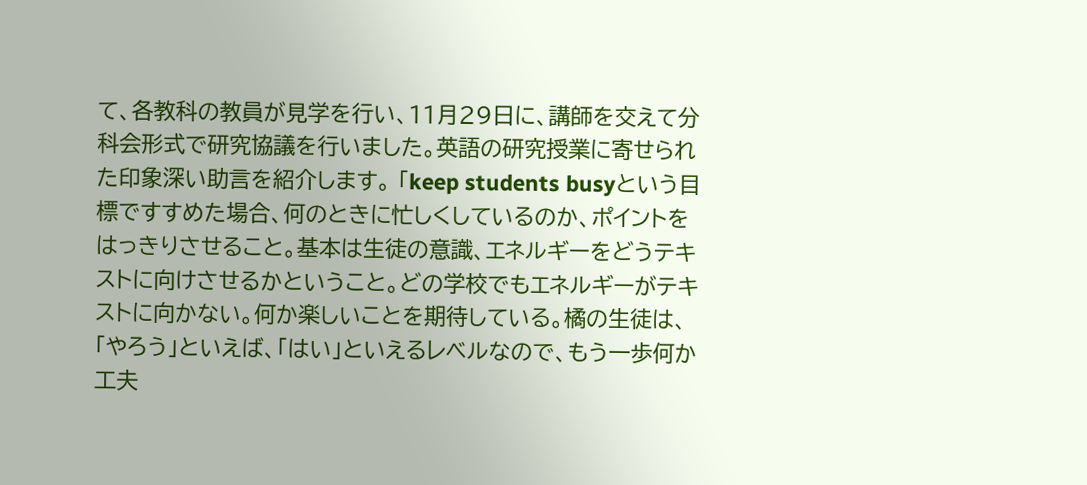て、各教科の教員が見学を行い、11月29日に、講師を交えて分科会形式で研究協議を行いました。英語の研究授業に寄せられた印象深い助言を紹介します。 「keep students busyという目標ですすめた場合、何のときに忙しくしているのか、ポイントをはっきりさせること。基本は生徒の意識、エネルギーをどうテキストに向けさせるかということ。どの学校でもエネルギーがテキストに向かない。何か楽しいことを期待している。橘の生徒は、「やろう」といえば、「はい」といえるレベルなので、もう一歩何か工夫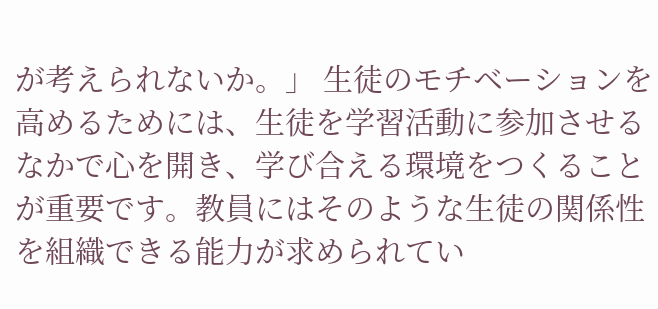が考えられないか。」 生徒のモチベーションを高めるためには、生徒を学習活動に参加させるなかで心を開き、学び合える環境をつくることが重要です。教員にはそのような生徒の関係性を組織できる能力が求められてい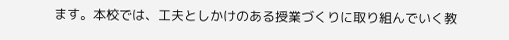ます。本校では、工夫としかけのある授業づくりに取り組んでいく教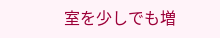室を少しでも増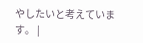やしたいと考えています。 |